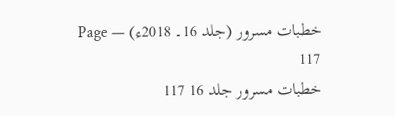خطبات مسرور (جلد 16۔ 2018ء) — Page 117
خطبات مسرور جلد 16 117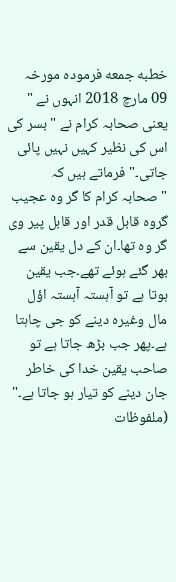خطبه جمعه فرمودہ مورخہ 09 مارچ 2018 انہوں نے " یعنی صحابہ کرام نے " بسر کی اس کی نظیر کہیں نہیں پائی جاتی۔" فرماتے ہیں کہ "صحابہ کرام کا گر وہ عجیب گروہ قابل قدر اور قابل پیر وی گر وہ تھا۔ان کے دل یقین سے بھر گئے ہوئے تھے۔جب یقین ہوتا ہے تو آہستہ آہستہ اؤل مال وغیرہ دینے کو جی چاہتا ہے۔پھر جب بڑھ جاتا ہے تو صاحب یقین خدا کی خاطر جان دینے کو تیار ہو جاتا ہے۔" (ملفوظات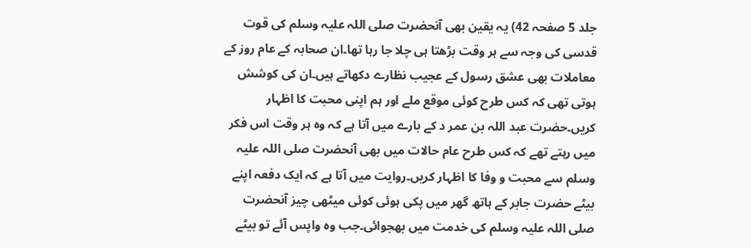جلد 5 صفحہ 42) یہ یقین بھی آنحضرت صلی اللہ علیہ وسلم کی قوت قدسی کی وجہ سے ہر وقت بڑھتا ہی چلا جا رہا تھا۔ان صحابہ کے عام روز کے معاملات بھی عشق رسول کے عجیب نظارے دکھاتے ہیں۔ان کی کوشش ہوتی تھی کہ کس طرح کوئی موقع ملے اور ہم اپنی محبت کا اظہار کریں۔حضرت عبد اللہ بن عمر د کے بارے میں آتا ہے کہ وہ ہر وقت اس فکر میں رہتے تھے کہ کس طرح عام حالات میں بھی آنحضرت صلی اللہ علیہ وسلم سے محبت و وفا کا اظہار کریں۔روایت میں آتا ہے کہ ایک دفعہ اپنے بیٹے حضرت جابر کے ہاتھ گھر میں پکی ہوئی کوئی میٹھی چیز آنحضرت صلی اللہ علیہ وسلم کی خدمت میں بھجوائی۔جب وہ واپس آئے تو بیٹے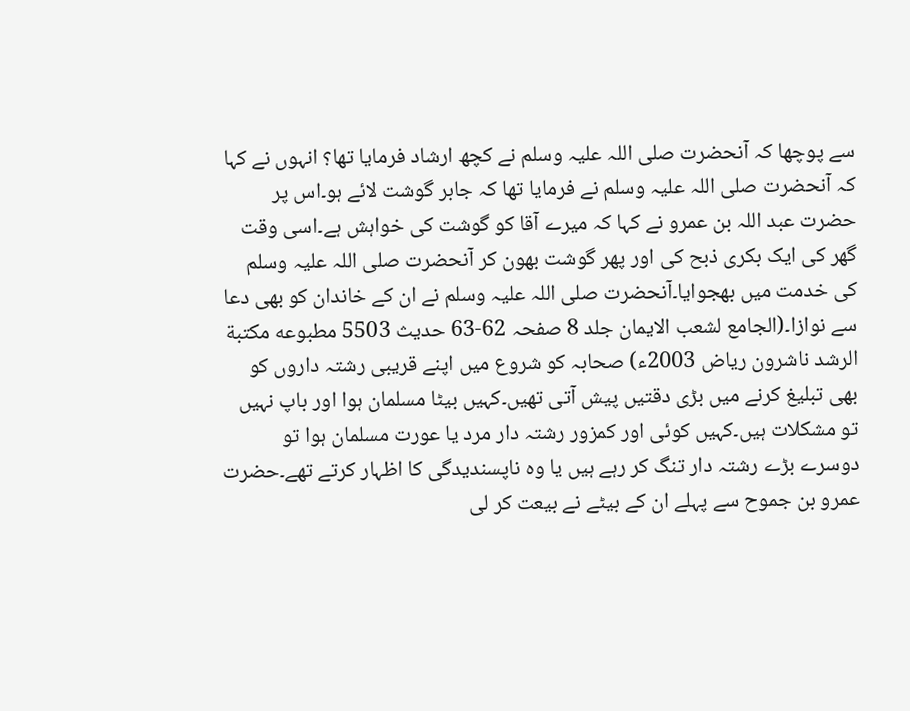سے پوچھا کہ آنحضرت صلی اللہ علیہ وسلم نے کچھ ارشاد فرمایا تھا؟ انہوں نے کہا کہ آنحضرت صلی اللہ علیہ وسلم نے فرمایا تھا کہ جابر گوشت لائے ہو۔اس پر حضرت عبد اللہ بن عمرو نے کہا کہ میرے آقا کو گوشت کی خواہش ہے۔اسی وقت گھر کی ایک بکری ذبح کی اور پھر گوشت بھون کر آنحضرت صلی اللہ علیہ وسلم کی خدمت میں بھجوایا۔آنحضرت صلی اللہ علیہ وسلم نے ان کے خاندان کو بھی دعا سے نوازا۔(الجامع لشعب الايمان جلد 8 صفحہ 62-63 حديث 5503 مطبوعه مكتبة الرشد ناشرون رياض 2003ء) صحابہ کو شروع میں اپنے قریبی رشتہ داروں کو بھی تبلیغ کرنے میں بڑی دقتیں پیش آتی تھیں۔کہیں بیٹا مسلمان ہوا اور باپ نہیں تو مشکلات ہیں۔کہیں کوئی اور کمزور رشتہ دار مرد یا عورت مسلمان ہوا تو دوسرے بڑے رشتہ دار تنگ کر رہے ہیں یا وہ ناپسندیدگی کا اظہار کرتے تھے۔حضرت عمرو بن جموح سے پہلے ان کے بیٹے نے بیعت کر لی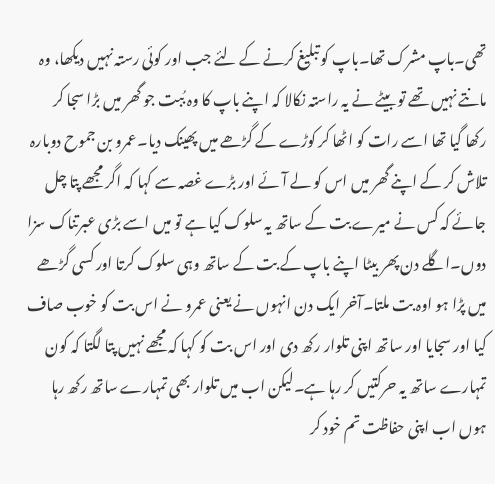تھی۔باپ مشرک تھا۔باپ کو تبلیغ کرنے کے لئے جب اور کوئی رستہ نہیں دیکھا، وہ مانتے نہیں تھے تو بیٹے نے یہ راستہ نکالا کہ اپنے باپ کا وہ بُبت جو گھر میں بڑا سجا کر رکھا گیا تھا اسے رات کو اٹھا کر کوڑے کے گڑھے میں پھینک دیا۔عمرو بن جموح دوبارہ تلاش کر کے اپنے گھر میں اس کو لے آئے اور بڑے غصہ سے کہا کہ اگر مجھے پتا چل جائے کہ کس نے میرے بت کے ساتھ یہ سلوک کیا ہے تو میں اسے بڑی عبرتناک سزا دوں۔اگلے دن پھر بیٹا اپنے باپ کے بت کے ساتھ وہی سلوک کرتا اور کسی گڑھے میں پڑا ہو اوہ بت ملتا۔آخر ایک دن انہوں نے یعنی عمرو نے اس بت کو خوب صاف کیا اور سجایا اور ساتھ اپنی تلوار رکھ دی اور اس بت کو کہا کہ مجھے نہیں پتا لگتا کہ کون تمہارے ساتھ یہ حرکتیں کر رہا ہے۔لیکن اب میں تلوار بھی تمہارے ساتھ رکھ رہا ہوں اب اپنی حفاظت تم خود کر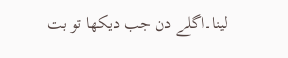لینا۔اگلے دن جب دیکھا تو بت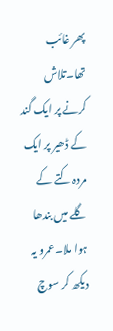پھر غائب تھا۔تلاش کرنے پر ایک گند کے ڈھیر پر ایک مردہ کتے کے گلے میں بندھا ہوا ملا۔عمرو یہ دیکھ کر سوچ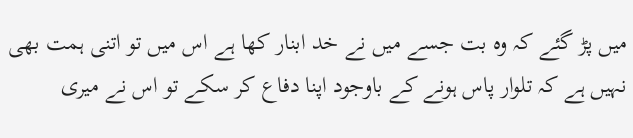میں پڑ گئے کہ وہ بت جسے میں نے خد ابنار کھا ہے اس میں تو اتنی ہمت بھی نہیں ہے کہ تلوار پاس ہونے کے باوجود اپنا دفاع کر سکے تو اس نے میری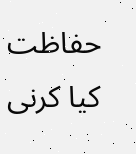حفاظت کیا کرنی